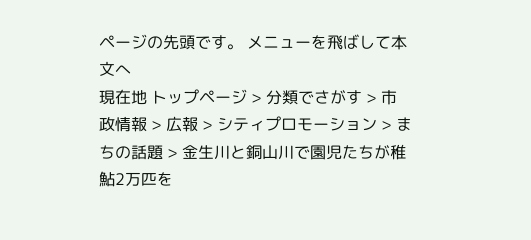ページの先頭です。 メニューを飛ばして本文へ
現在地 トップページ > 分類でさがす > 市政情報 > 広報 > シティプロモーション > まちの話題 > 金生川と銅山川で園児たちが稚鮎2万匹を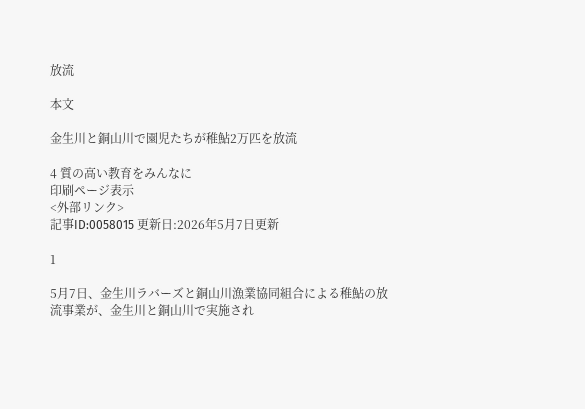放流

本文

金生川と銅山川で園児たちが稚鮎2万匹を放流

4 質の高い教育をみんなに
印刷ページ表示
<外部リンク>
記事ID:0058015 更新日:2026年5月7日更新

1

5月7日、金生川ラバーズと銅山川漁業協同組合による稚鮎の放流事業が、金生川と銅山川で実施され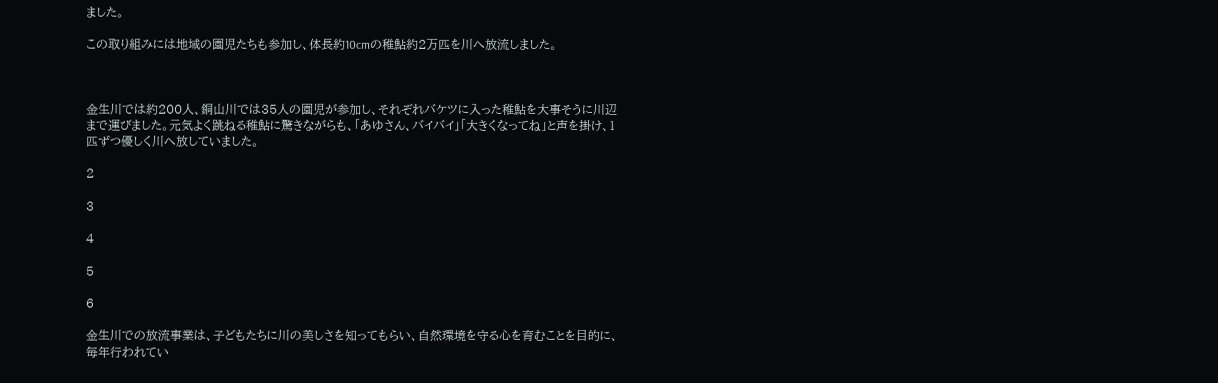ました。

この取り組みには地域の園児たちも参加し、体長約10cmの稚鮎約2万匹を川へ放流しました。



金生川では約200人、銅山川では35人の園児が参加し、それぞれバケツに入った稚鮎を大事そうに川辺まで運びました。元気よく跳ねる稚鮎に驚きながらも、「あゆさん、バイバイ」「大きくなってね」と声を掛け、1匹ずつ優しく川へ放していました。

2

3

4

5

6

金生川での放流事業は、子どもたちに川の美しさを知ってもらい、自然環境を守る心を育むことを目的に、毎年行われてい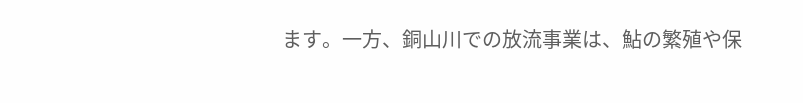ます。一方、銅山川での放流事業は、鮎の繁殖や保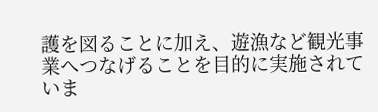護を図ることに加え、遊漁など観光事業へつなげることを目的に実施されていま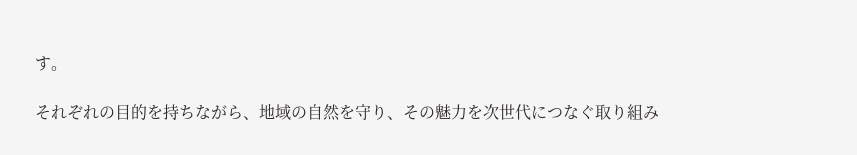す。

それぞれの目的を持ちながら、地域の自然を守り、その魅力を次世代につなぐ取り組み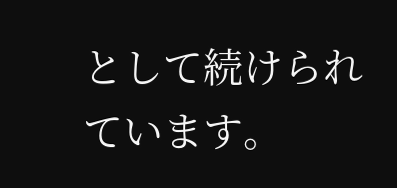として続けられています。